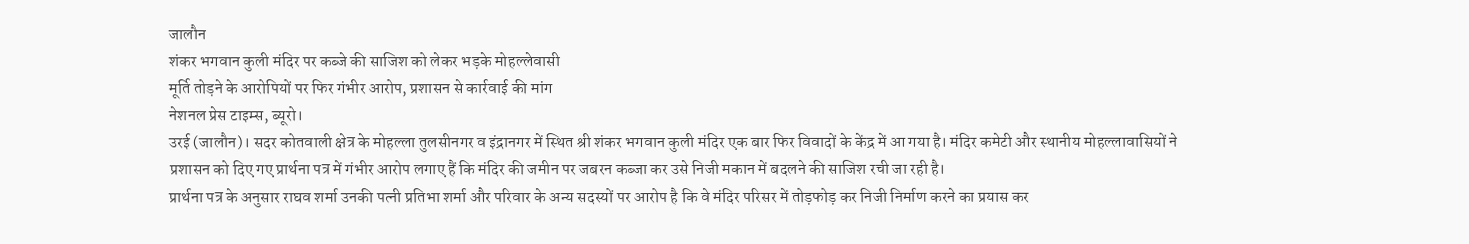जालौन
शंकर भगवान कुली मंदिर पर कब्जे की साजिश को लेकर भड़के मोहल्लेवासी
मूर्ति तोड़ने के आरोपियों पर फिर गंभीर आरोप, प्रशासन से कार्रवाई की मांग
नेशनल प्रेस टाइम्स, ब्यूरो।
उरई (जालौन)। सदर कोतवाली क्षेत्र के मोहल्ला तुलसीनगर व इंद्रानगर में स्थित श्री शंकर भगवान कुली मंदिर एक बार फिर विवादों के केंद्र में आ गया है। मंदिर कमेटी और स्थानीय मोहल्लावासियों ने प्रशासन को दिए गए प्रार्थना पत्र में गंभीर आरोप लगाए हैं कि मंदिर की जमीन पर जबरन कब्जा कर उसे निजी मकान में बदलने की साजिश रची जा रही है।
प्रार्थना पत्र के अनुसार राघव शर्मा उनकी पत्नी प्रतिभा शर्मा और परिवार के अन्य सदस्यों पर आरोप है कि वे मंदिर परिसर में तोड़फोड़ कर निजी निर्माण करने का प्रयास कर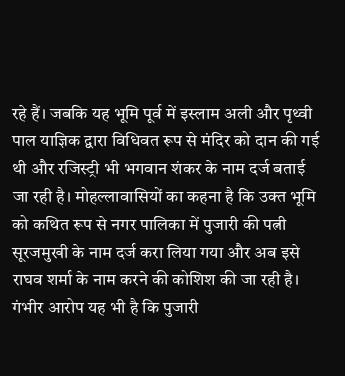रहे हैं। जबकि यह भूमि पूर्व में इस्लाम अली और पृथ्वी पाल याज्ञिक द्वारा विधिवत रूप से मंदिर को दान की गई थी और रजिस्ट्री भी भगवान शंकर के नाम दर्ज बताई जा रही है। मोहल्लावासियों का कहना है कि उक्त भूमि को कथित रूप से नगर पालिका में पुजारी की पत्नी सूरजमुखी के नाम दर्ज करा लिया गया और अब इसे राघव शर्मा के नाम करने की कोशिश की जा रही है। गंभीर आरोप यह भी है कि पुजारी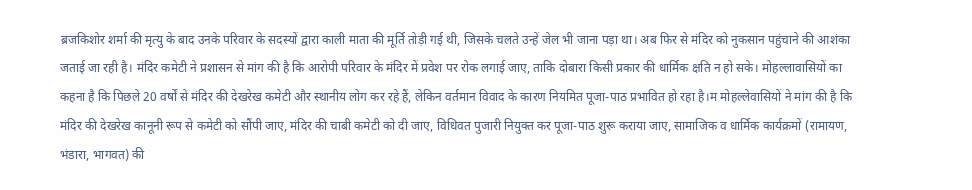ब्रजकिशोर शर्मा की मृत्यु के बाद उनके परिवार के सदस्यों द्वारा काली माता की मूर्ति तोड़ी गई थी, जिसके चलते उन्हें जेल भी जाना पड़ा था। अब फिर से मंदिर को नुकसान पहुंचाने की आशंका जताई जा रही है। मंदिर कमेटी ने प्रशासन से मांग की है कि आरोपी परिवार के मंदिर में प्रवेश पर रोक लगाई जाए, ताकि दोबारा किसी प्रकार की धार्मिक क्षति न हो सके। मोहल्लावासियों का कहना है कि पिछले 20 वर्षों से मंदिर की देखरेख कमेटी और स्थानीय लोग कर रहे हैं, लेकिन वर्तमान विवाद के कारण नियमित पूजा-पाठ प्रभावित हो रहा है।म मोहल्लेवासियों ने मांग की है कि मंदिर की देखरेख कानूनी रूप से कमेटी को सौंपी जाए, मंदिर की चाबी कमेटी को दी जाए, विधिवत पुजारी नियुक्त कर पूजा-पाठ शुरू कराया जाए, सामाजिक व धार्मिक कार्यक्रमों (रामायण, भंडारा, भागवत) की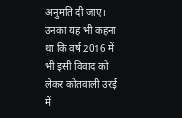अनुमति दी जाए। उनका यह भी कहना था कि वर्ष 2016 में भी इसी विवाद को लेकर कोतवाली उरई में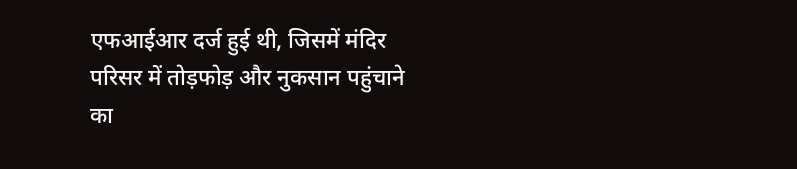एफआईआर दर्ज हुई थी, जिसमें मंदिर परिसर में तोड़फोड़ और नुकसान पहुंचाने का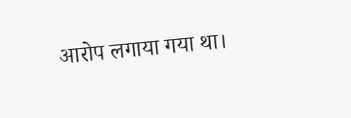आरोप लगाया गया था।